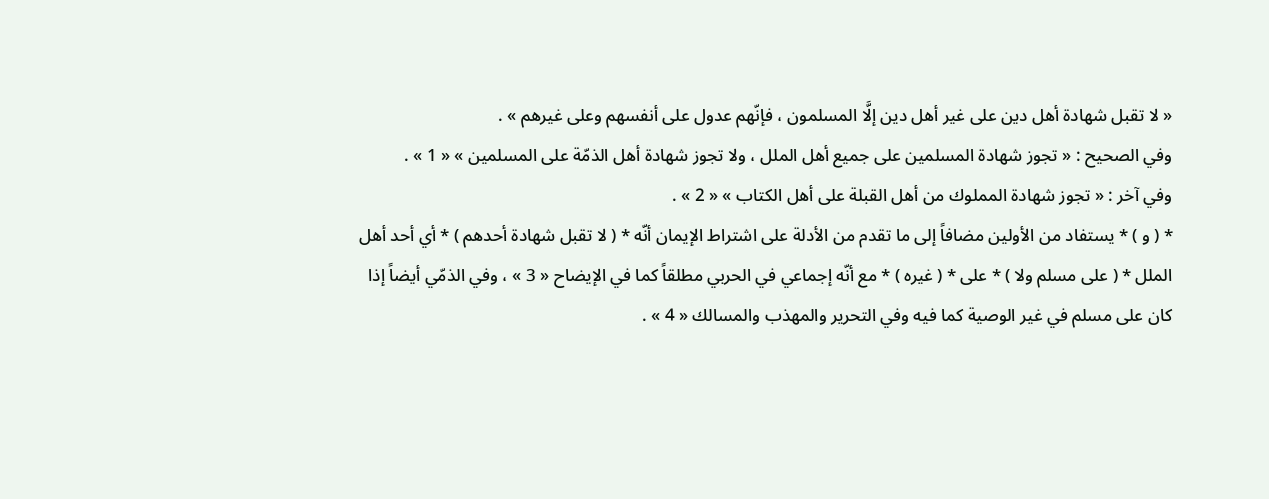« لا تقبل شهادة أهل دين على غير أهل دين إلَّا المسلمون ، فإنّهم عدول على أنفسهم وعلى غيرهم » .
وفي الصحيح : « تجوز شهادة المسلمين على جميع أهل الملل ، ولا تجوز شهادة أهل الذمّة على المسلمين » « 1 » .
وفي آخر : « تجوز شهادة المملوك من أهل القبلة على أهل الكتاب » « 2 » .
* ( و ) * يستفاد من الأولين مضافاً إلى ما تقدم من الأدلة على اشتراط الإيمان أنّه * ( لا تقبل شهادة أحدهم ) * أي أحد أهل الملل * ( على مسلم ولا ) * على * ( غيره ) * مع أنّه إجماعي في الحربي مطلقاً كما في الإيضاح « 3 » ، وفي الذمّي أيضاً إذا كان على مسلم في غير الوصية كما فيه وفي التحرير والمهذب والمسالك « 4 » .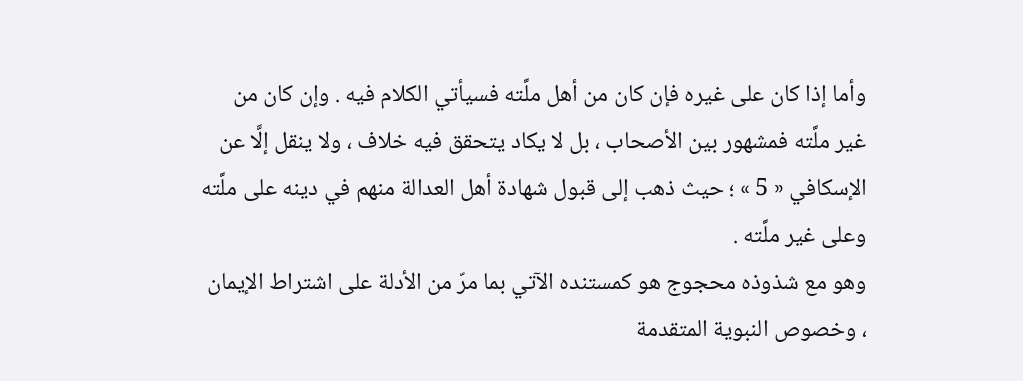وأما إذا كان على غيره فإن كان من أهل ملَّته فسيأتي الكلام فيه . وإن كان من غير ملَّته فمشهور بين الأصحاب ، بل لا يكاد يتحقق فيه خلاف ، ولا ينقل إلَّا عن الإسكافي « 5 » ؛ حيث ذهب إلى قبول شهادة أهل العدالة منهم في دينه على ملَّته وعلى غير ملَّته .
وهو مع شذوذه محجوج هو كمستنده الآتي بما مرّ من الأدلة على اشتراط الإيمان ، وخصوص النبوية المتقدمة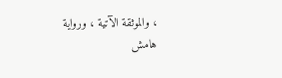، والموثقة الآتية ، ورواية
هامش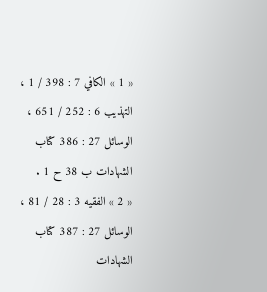« 1 » الكافي 7 : 398 / 1 ، التهذيب 6 : 252 / 651 ، الوسائل 27 : 386 كتاب الشهادات ب 38 ح 1 .
« 2 » الفقيه 3 : 28 / 81 ، الوسائل 27 : 387 كتاب الشهادات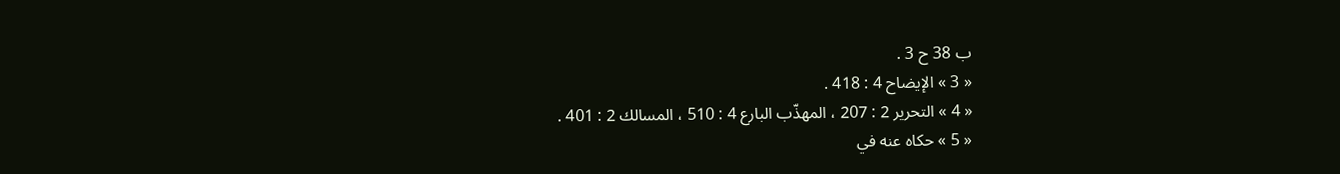ب 38 ح 3 .
« 3 » الإيضاح 4 : 418 .
« 4 » التحرير 2 : 207 ، المهذّب البارع 4 : 510 ، المسالك 2 : 401 .
« 5 » حكاه عنه في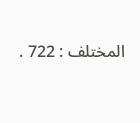المختلف : 722 .